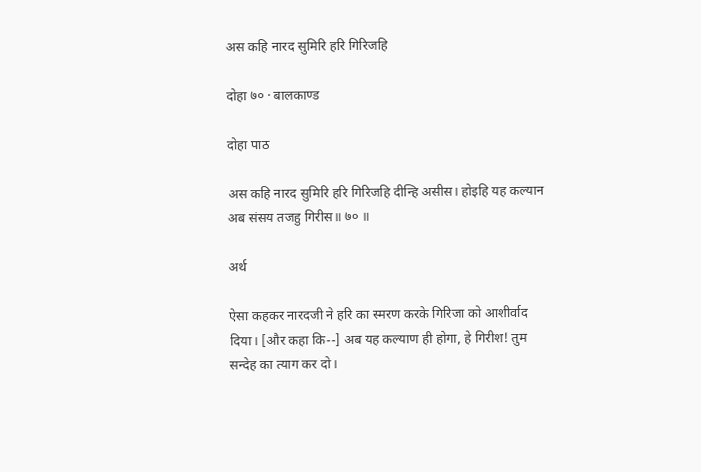अस कहि नारद सुमिरि हरि गिरिजहि

दोहा ७० · बालकाण्ड

दोहा पाठ

अस कहि नारद सुमिरि हरि गिरिजहि दीन्हि असीस। होइहि यह कल्यान अब संसय तजहु गिरीस॥ ७० ॥

अर्थ

ऐसा कहकर नारदजी ने हरि का स्मरण करके गिरिजा को आशीर्वाद दिया। [और कहा कि--] अब यह कल्याण ही होगा, हे गिरीश! तुम सन्देह का त्याग कर दो।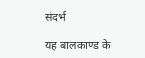संदर्भ

यह बालकाण्ड के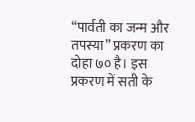“पार्वती का जन्म और तपस्या” प्रकरण का दोहा ७० है। इस प्रकरण में सती के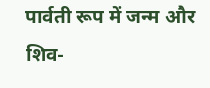पार्वती रूप में जन्म और शिव-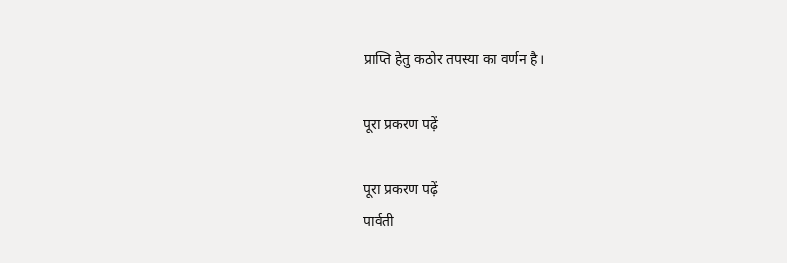प्राप्ति हेतु कठोर तपस्या का वर्णन है।

पूरा प्रकरण पढ़ें

पूरा प्रकरण पढ़ें
पार्वती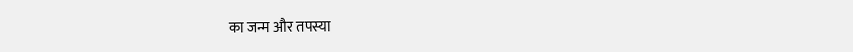का जन्म और तपस्या